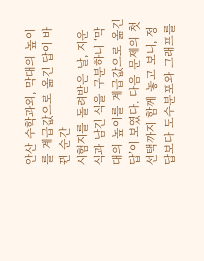안산 수학과외, 막대의 높이를 계급값으로 옮긴 답이 바뀐 순간
시험지를 돌려받은 날, 지운 식과 남긴 식을 구분하니 ‘막대의 높이를 계급값으로 옮긴 답’이 보였다. 다음 문제의 첫 선택까지 함께 놓고 보니, 정답보다 도수분포와 그래프를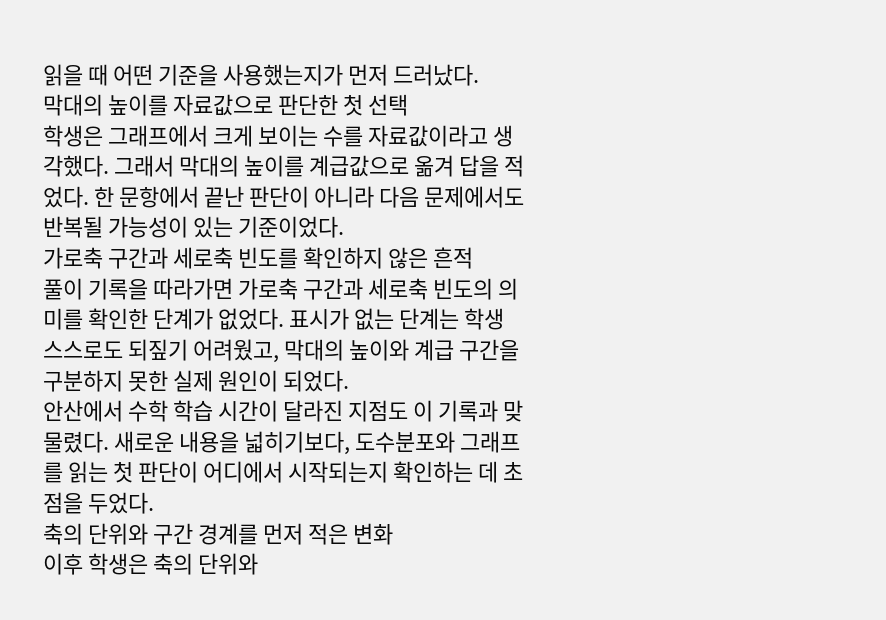읽을 때 어떤 기준을 사용했는지가 먼저 드러났다.
막대의 높이를 자료값으로 판단한 첫 선택
학생은 그래프에서 크게 보이는 수를 자료값이라고 생각했다. 그래서 막대의 높이를 계급값으로 옮겨 답을 적었다. 한 문항에서 끝난 판단이 아니라 다음 문제에서도 반복될 가능성이 있는 기준이었다.
가로축 구간과 세로축 빈도를 확인하지 않은 흔적
풀이 기록을 따라가면 가로축 구간과 세로축 빈도의 의미를 확인한 단계가 없었다. 표시가 없는 단계는 학생 스스로도 되짚기 어려웠고, 막대의 높이와 계급 구간을 구분하지 못한 실제 원인이 되었다.
안산에서 수학 학습 시간이 달라진 지점도 이 기록과 맞물렸다. 새로운 내용을 넓히기보다, 도수분포와 그래프를 읽는 첫 판단이 어디에서 시작되는지 확인하는 데 초점을 두었다.
축의 단위와 구간 경계를 먼저 적은 변화
이후 학생은 축의 단위와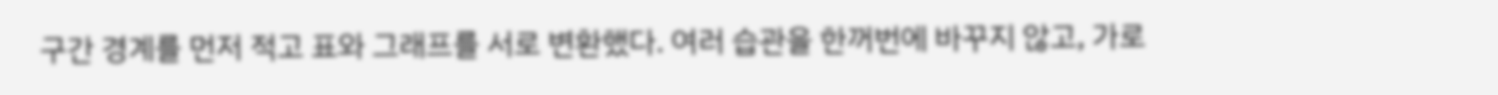구간 경계를 먼저 적고 표와 그래프를 서로 변환했다. 여러 습관을 한꺼번에 바꾸지 않고, 가로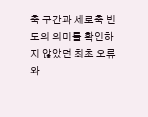축 구간과 세로축 빈도의 의미를 확인하지 않았던 최초 오류와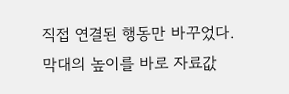직접 연결된 행동만 바꾸었다.
막대의 높이를 바로 자료값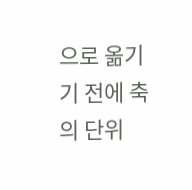으로 옮기기 전에 축의 단위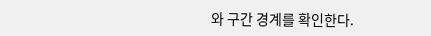와 구간 경계를 확인한다.